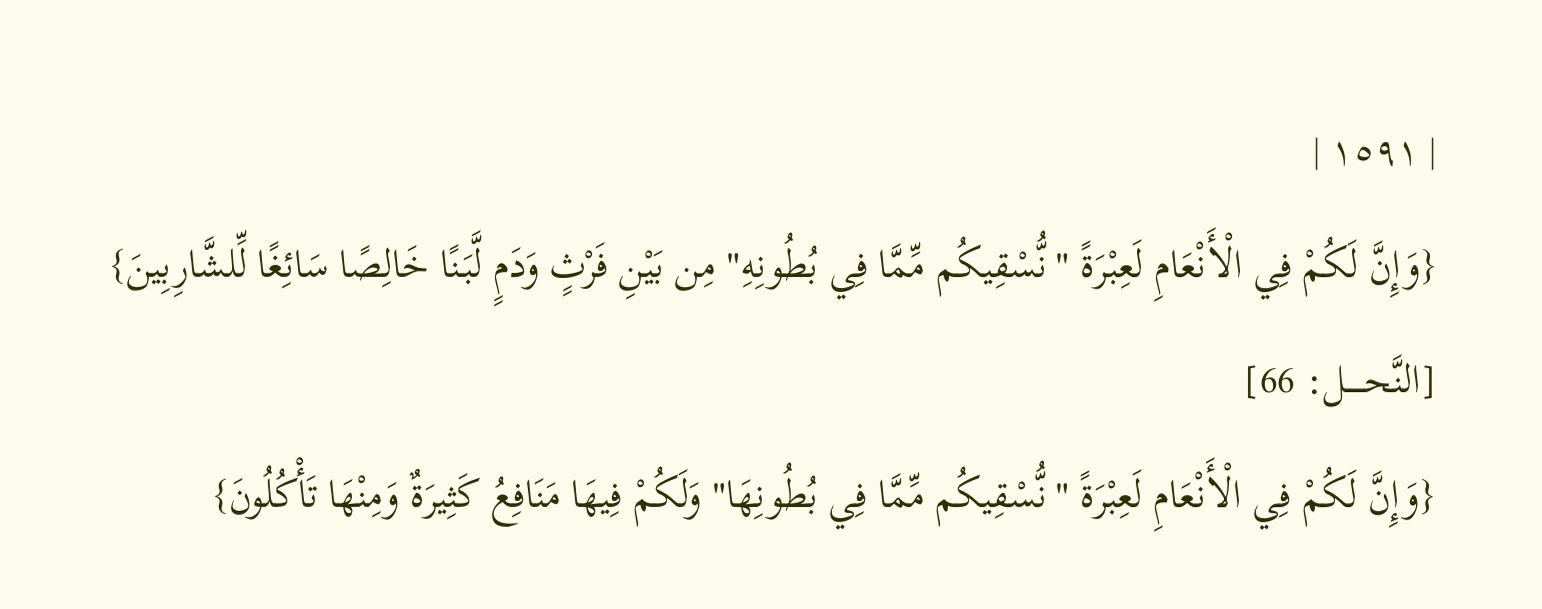| ١٥٩١ |
{وَإِنَّ لَكُمْ فِي الْأَنْعَامِ لَعِبْرَةً "نُّسْقِيكُم مِّمَّا فِي بُطُونِهِ" مِن بَيْنِ فَرْثٍ وَدَمٍ لَّبَنًا خَالِصًا سَائِغًا لِّلشَّارِبِينَ}
[النَّحـــــل: 66]
{وَإِنَّ لَكُمْ فِي الْأَنْعَامِ لَعِبْرَةً "نُّسْقِيكُم مِّمَّا فِي بُطُونِهَا" وَلَكُمْ فِيهَا مَنَافِعُ كَثِيرَةٌ وَمِنْهَا تَأْكُلُونَ}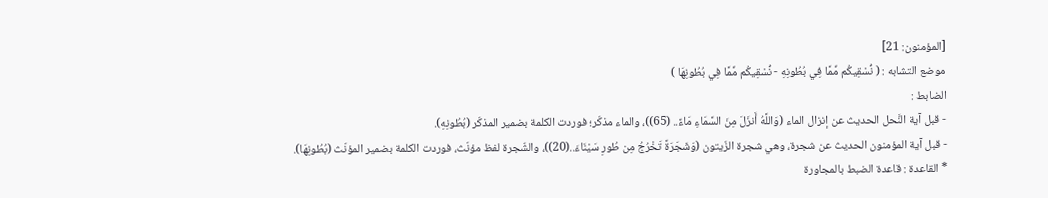[المؤمنون: 21]
موضع التشابه : ( نُّسْقِيكُم مِّمَّا فِي بُطُونِهِ - نُّسْقِيكُم مِّمَّا فِي بُطُونِهَا )
الضابط :
- قبل آية النَّحل الحديث عن إنزال الماء (وَاللَّهُ أَنزَلَ مِنَ السَّمَاءِ مَاءً.. (65))، والماء مذكّر؛ فوردت الكلمة بضمير المذكّر (بُطُونِهِ).
- قبل آية المؤمنون الحديث عن شجرة، وهي شجرة الزّيتون (وَشَجَرَةً تَخْرُجُ مِن طُورِ سَيْنَاءَ..(20))، والشّجرة لفظ مؤنّث، فوردت الكلمة بضمير المؤنّث (بُطُونِهَا).
* القاعدة : قاعدة الضبط بالمجاورة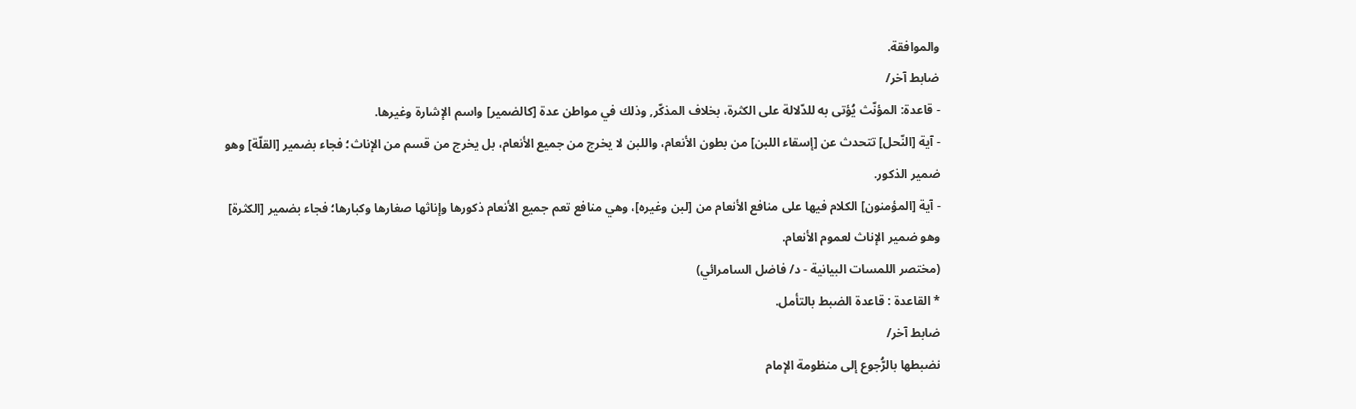والموافقة.
ضابط آخر/
- قاعدة: المؤنّث يُؤتى به للدّلالة على الكثرة، بخلاف المذكّر, وذلك في مواطن عدة [كالضمير] واسم الإشارة وغيرها.
- آية [النّحل] تتحدث عن [إسقاء اللبن] من بطون الأنعام، واللبن لا يخرج من جميع الأنعام، بل يخرج من قسم من الإناث؛ فجاء بضمير [القلّة] وهو ضمير الذكور.
- آية [المؤمنون] الكلام فيها على منافع الأنعام من [لبن وغيره]، وهي منافع تعم جميع الأنعام ذكورها وإناثها صغارها وكبارها؛ فجاء بضمير [الكثرة] وهو ضمير الإناث لعموم الأنعام.
(مختصر اللمسات البيانية - د/ فاضل السامرائي)
* القاعدة : قاعدة الضبط بالتأمل.
ضابط آخر/
نضبطها بالرُّجوع إلى منظومة الإمام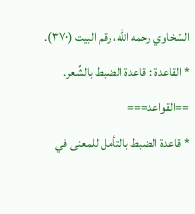السّخاوي رحمه الله، رقم البيت (٣٧٠).
* القاعدة : قاعدة الضبط بالشِّعر.
==القواعد===
* قاعدة الضبط بالتأمل للمعنى في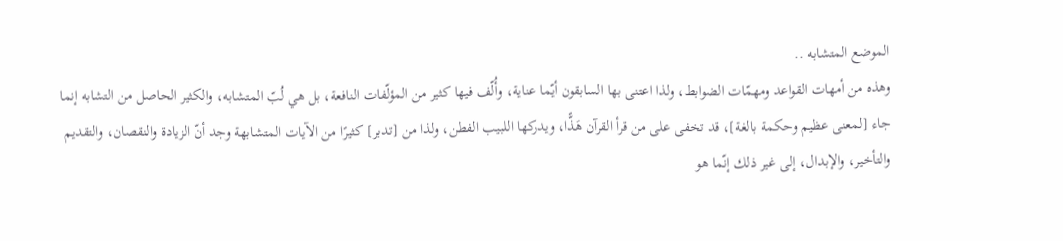الموضع المتشابه ..
وهذه من أمهات القواعد ومهمّات الضوابط، ولذا اعتنى بها السابقون أيّما عناية، وأُلّف فيها كثير من المؤلّفات النافعة، بل هي لُبّ المتشابه، والكثير الحاصل من التشابه إنما جاء [لمعنى عظيم وحكمة بالغة]، قد تخفى على من قرأ القرآن هَذًّا، ويدركها اللبيب الفطن، ولذا من [تدبر] كثيرًا من الآيات المتشابهة وجد أنّ الزيادة والنقصان، والتقديم والتأخير، والإبدال، إلى غير ذلك إنّما هو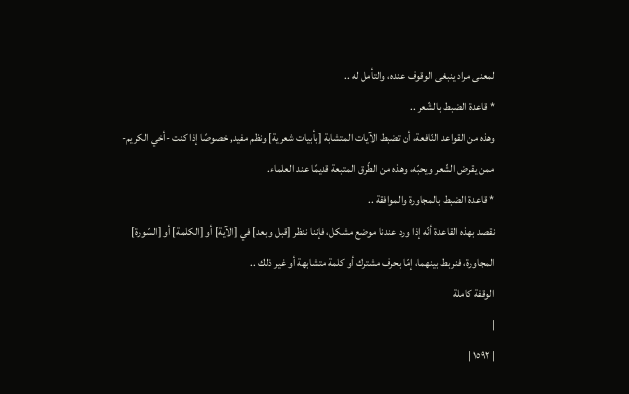لمعنى مراد ينبغى الوقوف عنده، والتأمل له ..
* قاعدة الضبط بالشّعر ..
وهذه من القواعد النّافعة، أن تضبط الآيات المتشابة [بأبيات شعرية] ونظم مفيد, خصوصًا إذا كنت -أخي الكريم- ممن يقرض الشّعر ويحبّه، وهذه من الطّرق المتبعة قديمًا عند العلماء.
* قاعدة الضبط بالمجاورة والموافقة ..
نقصد بهذه القاعدة أنّه إذا ورد عندنا موضع مشكل، فإننا ننظر [قبل وبعد] في [الآية] أو [الكلمة] أو [السّورة] المجاورة، فنربط بينهما، إمّا بحرف مشترك أو كلمة متشابهة أو غير ذلك ..
الوقفة كاملة
|
| ١٥٩٢ |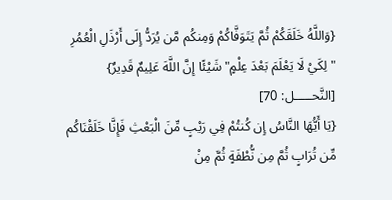{وَاللَّهُ خَلَقَكُمْ ثُمَّ يَتَوَفَّاكُمْ وَمِنكُم مَّن يُرَدُّ إِلَى أَرْذَلِ الْعُمُرِ "لِكَيْ لَا يَعْلَمَ بَعْدَ عِلْمٍ" شَيْئًا إِنَّ اللَّهَ عَلِيمٌ قَدِيرٌ}
[النَّحـــــل: 70]
{يَا أَيُّهَا النَّاسُ إِن كُنتُمْ فِي رَيْبٍ مِّنَ الْبَعْثِ فَإِنَّا خَلَقْنَاكُم مِّن تُرَابٍ ثُمَّ مِن نُّطْفَةٍ ثُمَّ مِنْ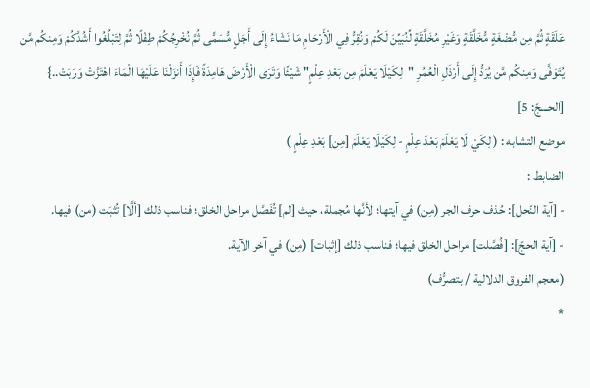عَلَقَةٍ ثُمَّ مِن مُّضْغَةٍ مُّخَلَّقَةٍ وَغَيْرِ مُخَلَّقَةٍ لِّنُبَيِّنَ لَكُمْ وَنُقِرُّ فِي الْأَرْحَامِ مَا نَشَاءُ إِلَى أَجَلٍ مُّسَمًّى ثُمَّ نُخْرِجُكُمْ طِفْلًا ثُمَّ لِتَبْلُغُوا أَشُدَّكُمْ وَمِنكُم مَّن يُتَوَفَّى وَمِنكُم مَّن يُرَدُّ إِلَى أَرْذَلِ الْعُمُرِ "لِكَيْلَا يَعْلَمَ مِن بَعْدِ عِلْمٍ" شَيْئًا وَتَرَى الْأَرْضَ هَامِدَةً فَإِذَا أَنزَلْنَا عَلَيْهَا الْمَاءَ اهْتَزَّتْ وَرَبَتْ..}
[الحـــجّ: 5]
موضع التشابه : ( لِكَيْ لَا يَعْلَمَ بَعْدَ عِلْمٍ - لِكَيْلَا يَعْلَمَ [مِن] بَعْدِ عِلْمٍ )
الضابط :
- [آية النّحل]: حُذف حرف الجر (مِن) في آيتها؛ لأنَّها مُجملة، حيث [لم] تُفَصَّل مراحل الخلق؛ فناسب ذلك [ألَّا] تُثبَت (من) فيها.
- [آية الحجّ]: [فُصَّلت] مراحل الخلق فيها؛ فناسب ذلك [إثبات] (مِن) في آخر الآية.
(معجم الفروق الدلالية / بتصرُّف)
*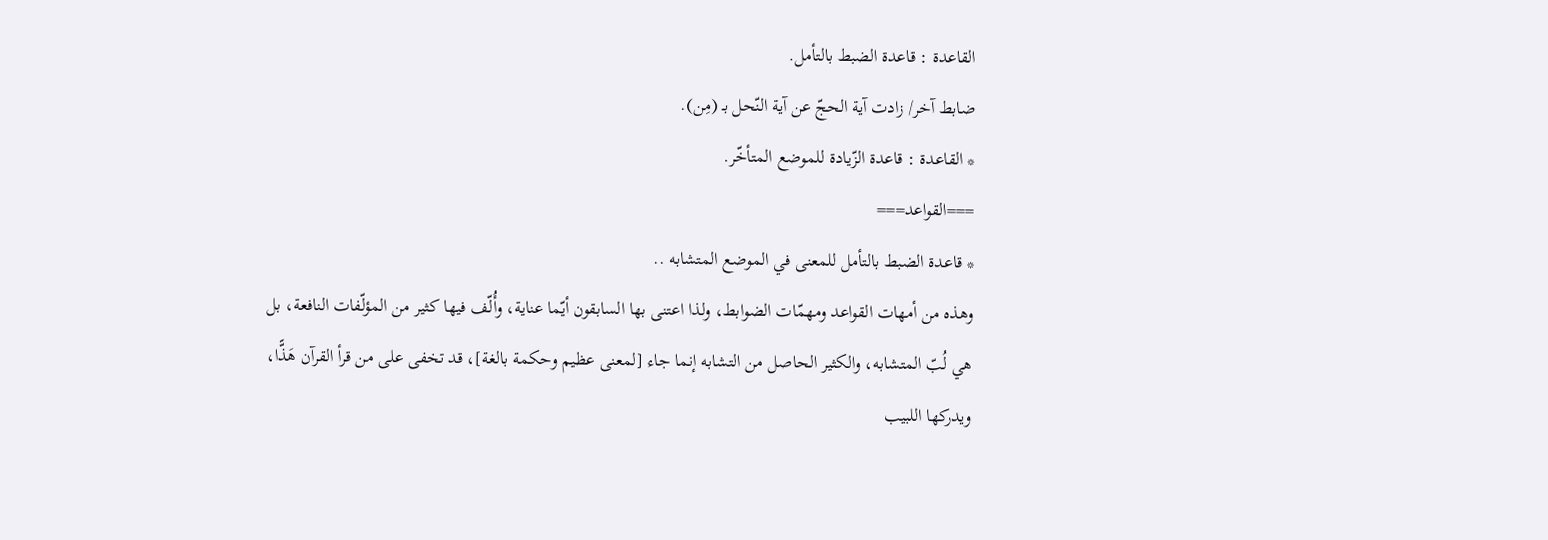القاعدة : قاعدة الضبط بالتأمل.
ضابط آخر/ زادت آية الحجّ عن آية النّحل بـ (مِن).
* القاعدة : قاعدة الزّيادة للموضع المتأخّر.
===القواعد===
* قاعدة الضبط بالتأمل للمعنى في الموضع المتشابه ..
وهذه من أمهات القواعد ومهمّات الضوابط، ولذا اعتنى بها السابقون أيّما عناية، وأُلّف فيها كثير من المؤلّفات النافعة، بل هي لُبّ المتشابه، والكثير الحاصل من التشابه إنما جاء [لمعنى عظيم وحكمة بالغة]، قد تخفى على من قرأ القرآن هَذًّا، ويدركها اللبيب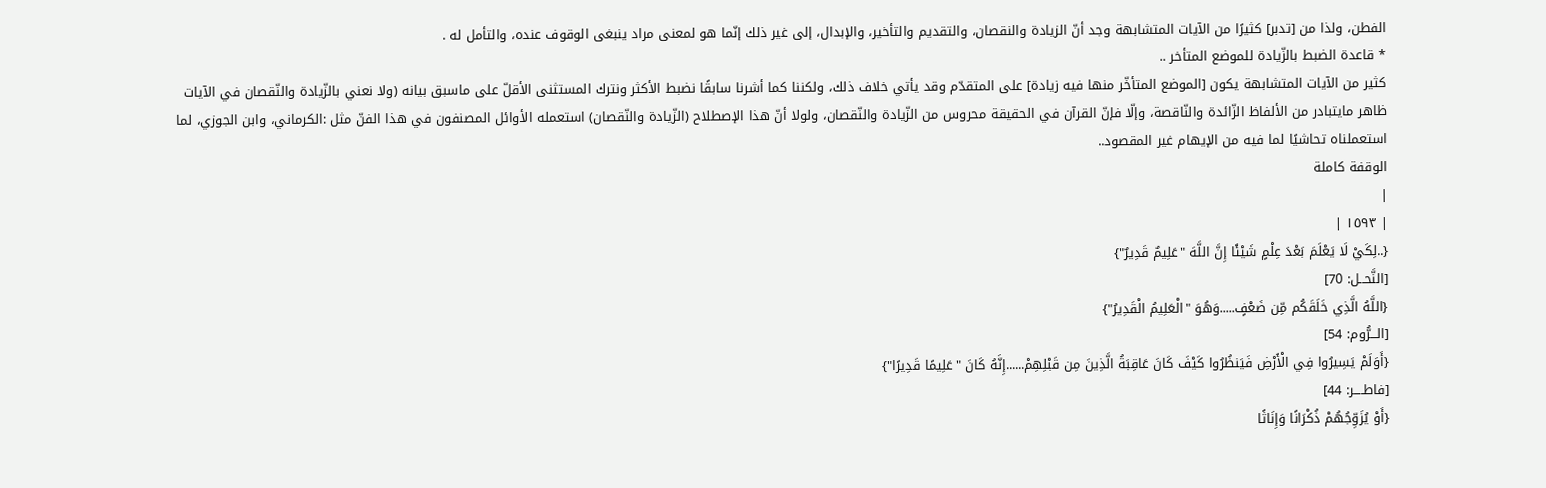الفطن، ولذا من [تدبر] كثيرًا من الآيات المتشابهة وجد أنّ الزيادة والنقصان، والتقديم والتأخير، والإبدال، إلى غير ذلك إنّما هو لمعنى مراد ينبغى الوقوف عنده، والتأمل له .
* قاعدة الضبط بالزّيادة للموضع المتأخر ..
كثير من الآيات المتشابهة يكون [الموضع المتأخّر منها فيه زيادة] على المتقدّم وقد يأتي خلاف ذلك، ولكننا كما أشرنا سابقًا نضبط الأكثر ونترك المستثنى الأقلّ على ماسبق بيانه (ولا نعني بالزّيادة والنّقصان في الآيات ظاهر مايتبادر من الألفاظ الزّائدة والنّاقصة، وإلّا فإنّ القرآن في الحقيقة محروس من الزّيادة والنّقصان، ولولا أنّ هذا الإصطلاح (الزّيادة والنّقصان) استعمله الأوائل المصنفون في هذا الفنّ مثل :الكرماني، وابن الجوزي، لما استعملناه تحاشيًا لما فيه من الإيهام غير المقصود..
الوقفة كاملة
|
| ١٥٩٣ |
{..لِكَيْ لَا يَعْلَمَ بَعْدَ عِلْمٍ شَيْئًا إِنَّ اللَّهَ "عَلِيمٌ قَدِيرٌ"}
[النَّحــل: 70]
{اللَّهُ الَّذِي خَلَقَكُم مِّن ضَعْفٍ.....وَهُوَ "الْعَلِيمُ الْقَدِيرُ"}
[الـــرُّوم: 54]
{أَوَلَمْ يَسِيرُوا فِي الْأَرْضِ فَيَنظُرُوا كَيْفَ كَانَ عَاقِبَةُ الَّذِينَ مِن قَبْلِهِمْ......إِنَّهُ كَانَ "عَلِيمًا قَدِيرًا"}
[فاطــــر: 44]
{أَوْ يُزَوِّجُهُمْ ذُكْرَانًا وَإِنَاثًا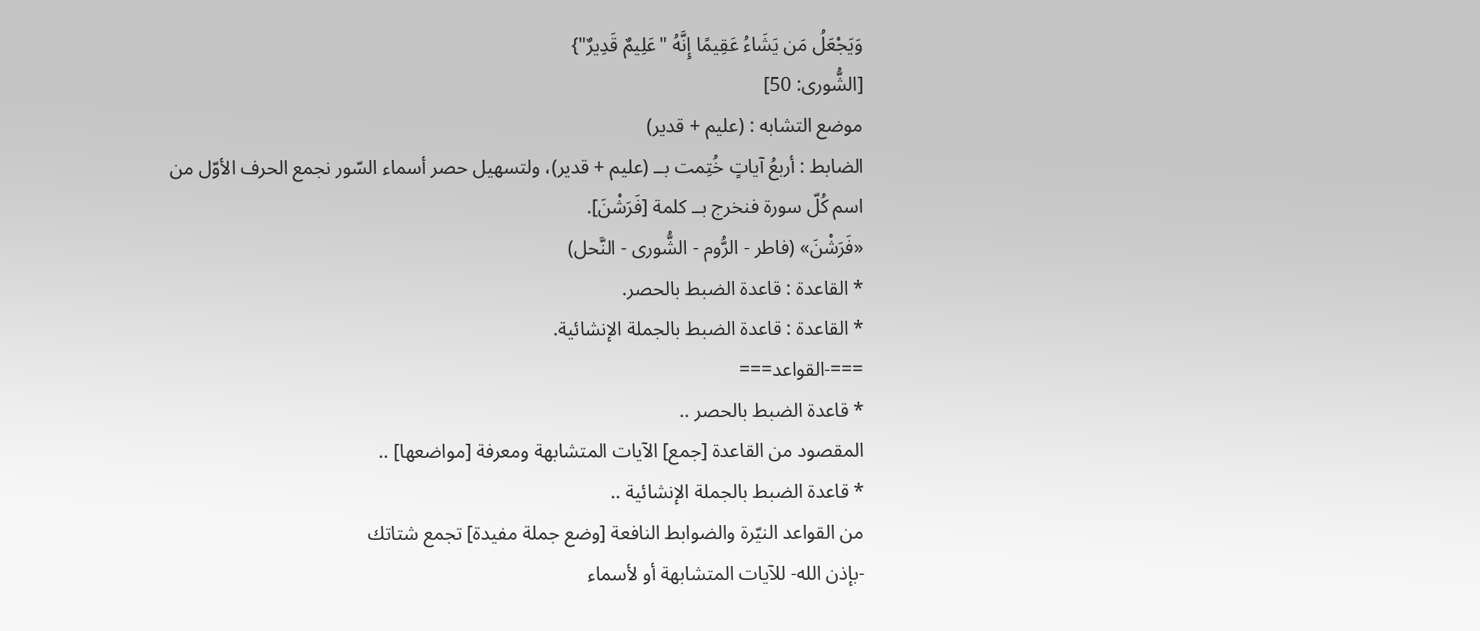وَيَجْعَلُ مَن يَشَاءُ عَقِيمًا إِنَّهُ "عَلِيمٌ قَدِيرٌ"}
[الشُّورى: 50]
موضع التشابه : (عليم + قدير)
الضابط : أربعُ آياتٍ خُتِمت بــ (عليم + قدير)، ولتسهيل حصر أسماء السّور نجمع الحرف الأوّل من اسم كُلّ سورة فنخرج بــ كلمة [فَرَشْنَ].
«فَرَشْنَ» (فاطر - الرُّوم - الشُّورى - النَّحل)
* القاعدة : قاعدة الضبط بالحصر.
* القاعدة : قاعدة الضبط بالجملة الإنشائية.
===-القواعد===
* قاعدة الضبط بالحصر ..
المقصود من القاعدة [جمع] الآيات المتشابهة ومعرفة [مواضعها] ..
* قاعدة الضبط بالجملة الإنشائية ..
من القواعد النيّرة والضوابط النافعة [وضع جملة مفيدة] تجمع شتاتك
-بإذن الله- للآيات المتشابهة أو لأسماء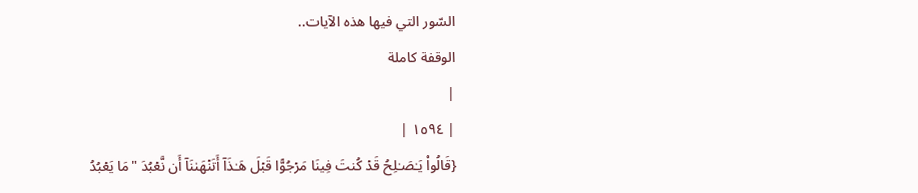السّور التي فيها هذه الآيات..
الوقفة كاملة
|
| ١٥٩٤ |
{قَالُوا۟ یَـٰصَـٰلِحُ قَدۡ كُنتَ فِینَا مَرۡجُوًّا قَبۡلَ هَـٰذَاۤ أَتَنۡهَىٰنَاۤ أَن نَّعۡبُدَ "مَا یَعۡبُدُ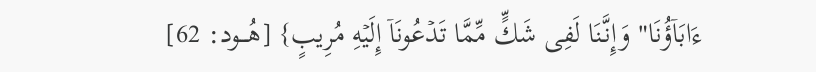ءَابَاۤؤُنَا" وَإِنَّنَا لَفِی شَكٍّ مِّمَّا تَدۡعُونَاۤ إِلَیۡهِ مُرِیبٍ} [هُـــود: 62]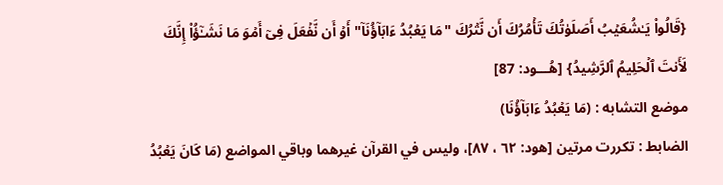{قَالُوا۟ یَـٰشُعَیۡبُ أَصَلَوٰتُكَ تَأۡمُرُكَ أَن نَّتۡرُكَ "مَا یَعۡبُدُ ءَابَاۤؤُنَاۤ" أَوۡ أَن نَّفۡعَلَ فِیۤ أَمۡوَ مَا نَشَـٰۤؤُا۟ إِنَّكَ لَأَنتَ ٱلۡحَلِیمُ ٱلرَّشِیدُ} [هُـــود: 87]
موضع التشابه : (مَا یَعۡبُدُ ءَابَاۤؤُنَا)
الضابط : تكررت مرتين [هود: ٦٢ ، ٨٧]، وليس في القرآن غيرهما وباقي المواضع (مَا كَانَ یَعۡبُدُ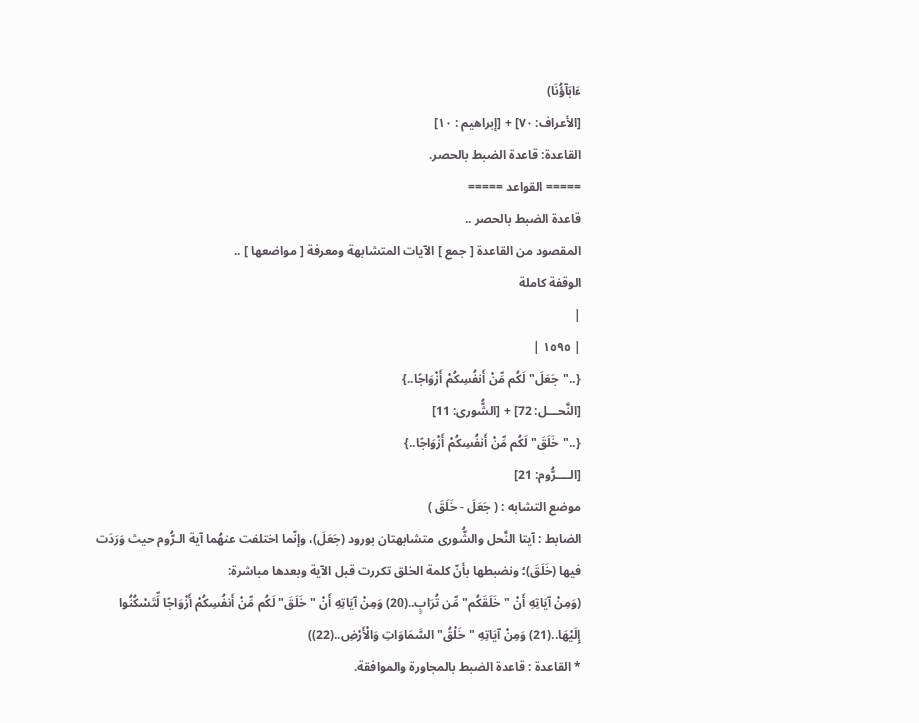ءَابَاۤؤُنَا)
[الأعراف: ٧٠] + [إبراهيم : ١٠]
القاعدة: قاعدة الضبط بالحصر.
===== القواعد =====
قاعدة الضبط بالحصر ..
المقصود من القاعدة [ جمع ] الآيات المتشابهة ومعرفة [ مواضعها ] ..
الوقفة كاملة
|
| ١٥٩٥ |
{.."جَعَلَ" لَكُم مِّنْ أَنفُسِكُمْ أَزْوَاجًا..}
[النَّحـــل: 72] + [الشُّورى: 11]
{.."خَلَقَ" لَكُم مِّنْ أَنفُسِكُمْ أَزْوَاجًا..}
[الــــرُّوم: 21]
موضع التشابه : ( جَعَلَ - خَلَقَ )
الضابط : آيتا النَّحل والشُّورى متشابهتان بورود (جَعَلَ)، وإنّما اختلفت عنهُما آية الـرُّوم حيث وَرَدَت فيها (خَلَقَ)؛ ونضبطها بأنّ كلمة الخلق تكررت قبل الآية وبعدها مباشرة:
(وَمِنْ آيَاتِهِ أَنْ "خَلَقَكُم" مِّن تُرَابٍ..(20) وَمِنْ آيَاتِهِ أَنْ "خَلَقَ" لَكُم مِّنْ أَنفُسِكُمْ أَزْوَاجًا لِّتَسْكُنُوا إِلَيْهَا..(21) وَمِنْ آيَاتِهِ "خَلْقُ" السَّمَاوَاتِ وَالْأَرْضِ..(22))
* القاعدة : قاعدة الضبط بالمجاورة والموافقة.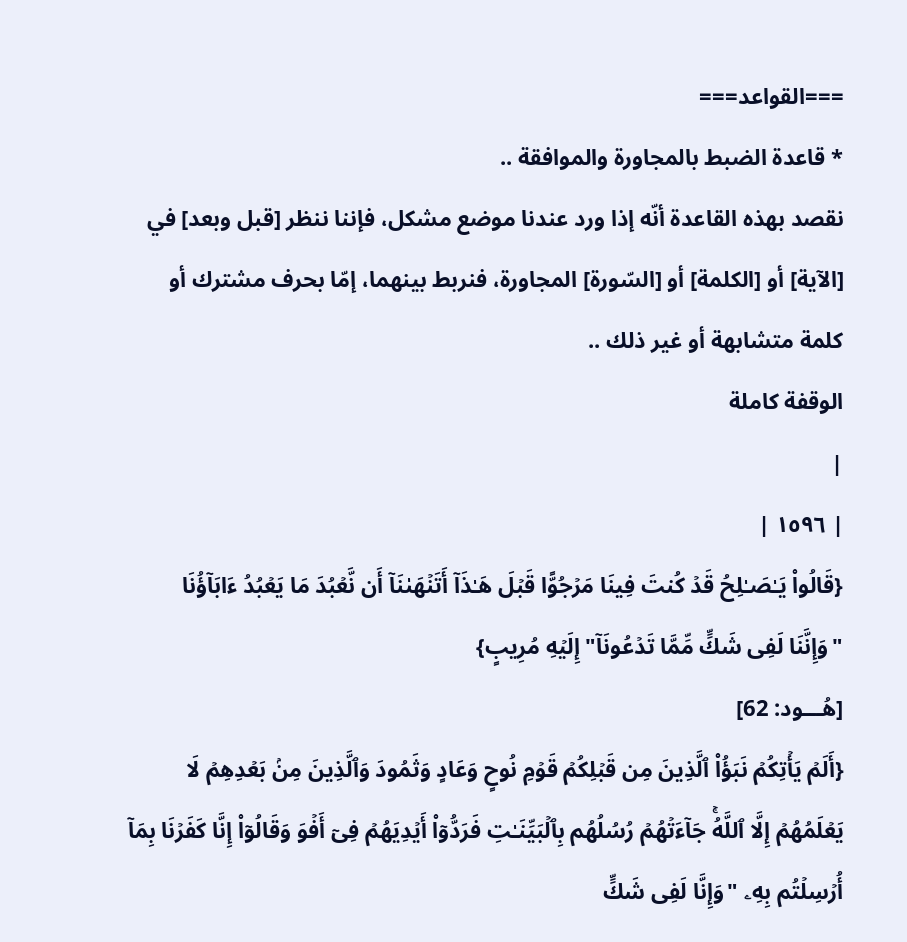===القواعد===
* قاعدة الضبط بالمجاورة والموافقة ..
نقصد بهذه القاعدة أنّه إذا ورد عندنا موضع مشكل، فإننا ننظر [قبل وبعد] في [الآية] أو [الكلمة] أو [السّورة] المجاورة، فنربط بينهما، إمّا بحرف مشترك أو كلمة متشابهة أو غير ذلك ..
الوقفة كاملة
|
| ١٥٩٦ |
{قَالُوا۟ یَـٰصَـٰلِحُ قَدۡ كُنتَ فِینَا مَرۡجُوًّا قَبۡلَ هَـٰذَاۤ أَتَنۡهَىٰنَاۤ أَن نَّعۡبُدَ مَا یَعۡبُدُ ءَابَاۤؤُنَا "وَإِنَّنَا لَفِی شَكٍّ مِّمَّا تَدۡعُونَاۤ" إِلَیۡهِ مُرِیبٍ}
[هُـــود: 62]
{أَلَمۡ یَأۡتِكُمۡ نَبَؤُا۟ ٱلَّذِینَ مِن قَبۡلِكُمۡ قَوۡمِ نُوحٍ وَعَادٍ وَثَمُودَ وَٱلَّذِینَ مِنۢ بَعۡدِهِمۡ لَا یَعۡلَمُهُمۡ إِلَّا ٱللَّهُۚ جَاۤءَتۡهُمۡ رُسُلُهُم بِٱلۡبَیِّنَـٰتِ فَرَدُّوۤا۟ أَیۡدِیَهُمۡ فِیۤ أَفۡوَ وَقَالُوۤا۟ إِنَّا كَفَرۡنَا بِمَاۤ أُرۡسِلۡتُم بِهِۦ "وَإِنَّا لَفِی شَكٍّ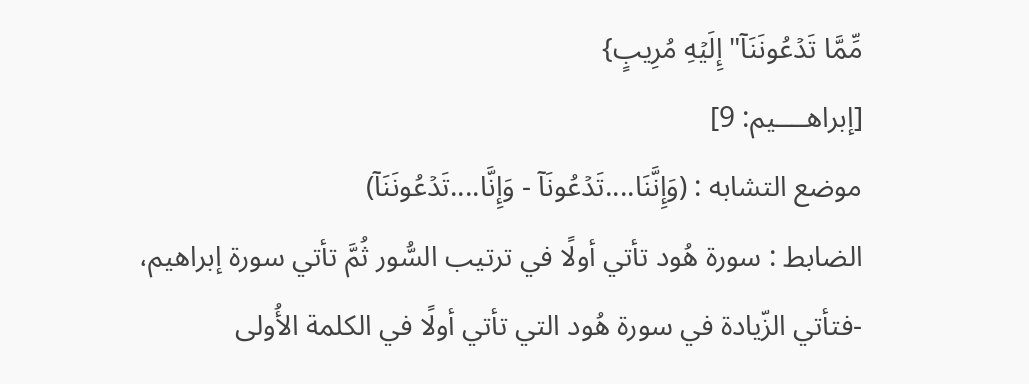مِّمَّا تَدۡعُونَنَاۤ" إِلَیۡهِ مُرِیبٍ}
[إبراهــــيم: 9]
موضع التشابه : (وَإِنَّنَا....تَدۡعُونَاۤ - وَإِنَّا....تَدۡعُونَنَاۤ)
الضابط : سورة هُود تأتي أولًا في ترتيب السُّور ثُمَّ تأتي سورة إبراهيم، -فتأتي الزّيادة في سورة هُود التي تأتي أولًا في الكلمة الأُولى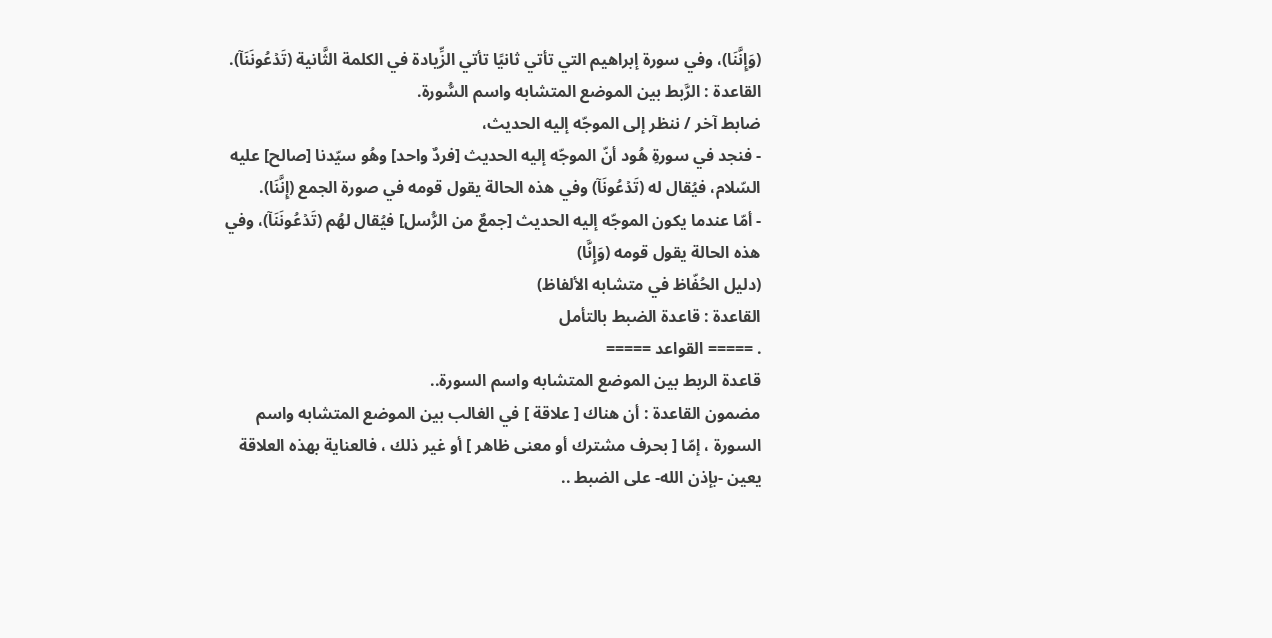(وَإِنَّنَا)، وفي سورة إبراهيم التي تأتي ثانيًا تأتي الزِّيادة في الكلمة الثَّانية (تَدۡعُونَنَاۤ).
القاعدة : الرَّبط بين الموضع المتشابه واسم السُّورة.
ضابط آخر / ننظر إلى الموجّه إليه الحديث،
- فنجد في سورةِ هُود أنّ الموجّه إليه الحديث [فردٌ واحد] وهُو سيّدنا [صالح] عليه السّلام، فيُقال له (تَدۡعُونَاۤ) وفي هذه الحالة يقول قومه في صورة الجمع (إِنَّنَا).
- أمّا عندما يكون الموجّه إليه الحديث [جمعٌ من الرُّسل] فيُقال لهُم (تَدۡعُونَنَاۤ)، وفي هذه الحالة يقول قومه (وَإِنَّا)
(دلیل الحُفّاظ في متشابه الألفاظ)
القاعدة : قاعدة الضبط بالتأمل
. ===== القواعد =====
قاعدة الربط بين الموضع المتشابه واسم السورة..
مضمون القاعدة : أن هناك [ علاقة ] في الغالب بين الموضع المتشابه واسم السورة ، إمّا [ بحرف مشترك أو معنى ظاهر ] أو غير ذلك ، فالعناية بهذه العلاقة يعين -بإذن الله- على الضبط ..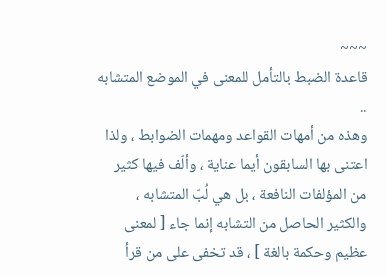~~~
قاعدة الضبط بالتأمل للمعنى في الموضع المتشابه ..
وهذه من أمهات القواعد ومهمات الضوابط ، ولذا اعتنى بها السابقون أيما عناية ، وألّف فيها كثير من المؤلفات النافعة ، بل هي لُبّ المتشابه ، والكثير الحاصل من التشابه إنما جاء [ لمعنى عظيم وحكمة بالغة ] ، قد تخفى على من قرأ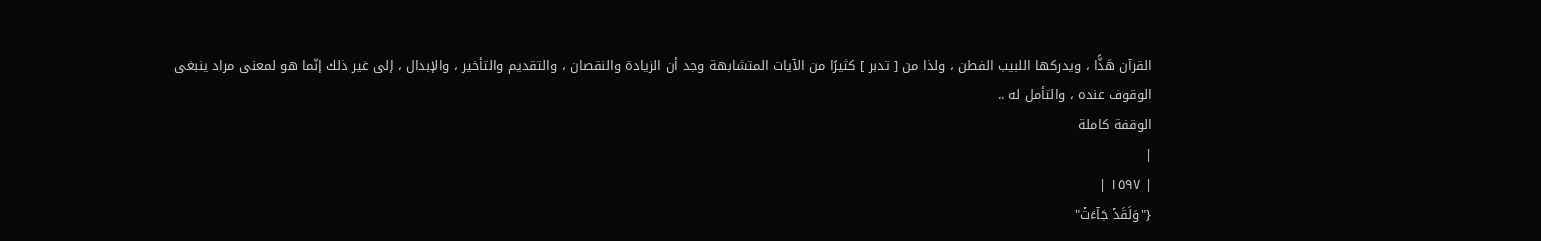القرآن هَذًّا ، ويدركها اللبيب الفطن ، ولذا من [ تدبر ] كثيرًا من الآيات المتشابهة وجد أن الزيادة والنقصان ، والتقديم والتأخير ، والإبدال ، إلى غير ذلك إنّما هو لمعنى مراد ينبغى الوقوف عنده ، والتأمل له ..
الوقفة كاملة
|
| ١٥٩٧ |
{"وَلَقَدۡ جَاۤءَتۡ"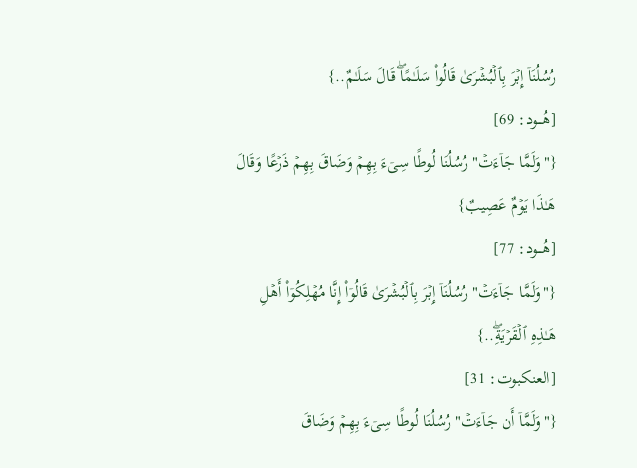رُسُلُنَاۤ إِبۡرَ بِٱلۡبُشۡرَىٰ قَالُوا۟ سَلَـٰمًاۖ قَالَ سَلَـٰمٌ..}
[هُـــود: 69]
{"وَلَمَّا جَاۤءَتۡ" رُسُلُنَا لُوطًا سِیۤءَ بِهِمۡ وَضَاقَ بِهِمۡ ذَرۡعًا وَقَالَ هَـٰذَا یَوۡمٌ عَصِیبٌ}
[هُـــود: 77]
{"وَلَمَّا جَاۤءَتۡ" رُسُلُنَاۤ إِبۡرَ بِٱلۡبُشۡرَىٰ قَالُوۤا۟ إِنَّا مُهۡلِكُوۤا۟ أَهۡلِ هَـٰذِهِ ٱلۡقَرۡیَةِۖ..}
[العنكبوت: 31]
{"وَلَمَّاۤ أَن جَاۤءَتۡ" رُسُلُنَا لُوطًا سِیۤءَ بِهِمۡ وَضَاقَ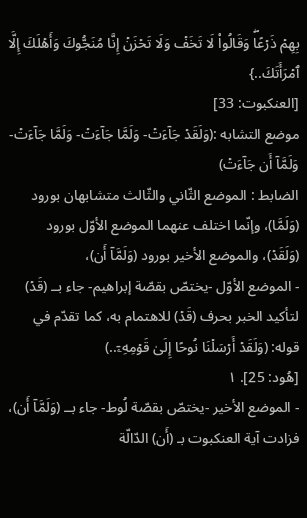بِهِمۡ ذَرۡعًاۖ وَقَالُوا۟ لَا تَخَفۡ وَلَا تَحۡزَنۡ إِنَّا مُنَجُّوكَ وَأَهۡلَكَ إِلَّا ٱمۡرَأَتَكَ..}
[العنكبوت: 33]
موضع التشابه :(وَلَقَدۡ جَاۤءَتۡ- وَلَمَّا جَاۤءَتۡ- وَلَمَّا جَاۤءَتۡ- وَلَمَّاۤ أَن جَاۤءَتۡ)
الضابط : الموضع الثّاني والثّالث متشابهان بورود (وَلَمَّا)، وإنّما اختلف عنهما الموضع الأوّل بورود (وَلَقَدۡ)، والموضع الأخير بورود (وَلَمَّاۤ أَن)،
- الموضع الأوّل -يختصّ بقصّة إبراهيم- جاء بــ (قَدۡ) لتأكيد الخبر بحرف (قَدۡ) للاهتمام به، كما تقدّم في قوله: (وَلَقَدۡ أَرۡسَلۡنَا نُوحًا إِلَىٰ قَوۡمِهِۦۤ..)
[هُود: 25]. ١
- الموضع الأخير -يختصّ بقصّة لُوط- جاء بــ (وَلَمَّاۤ أَن)، فزادت آية العنكبوت بـ (أَن) الدّالّة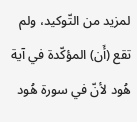لمزيد من التّوكيد، ولم تقع (أَن) المؤكّدة في آية هُود لأنّ في سورة هُود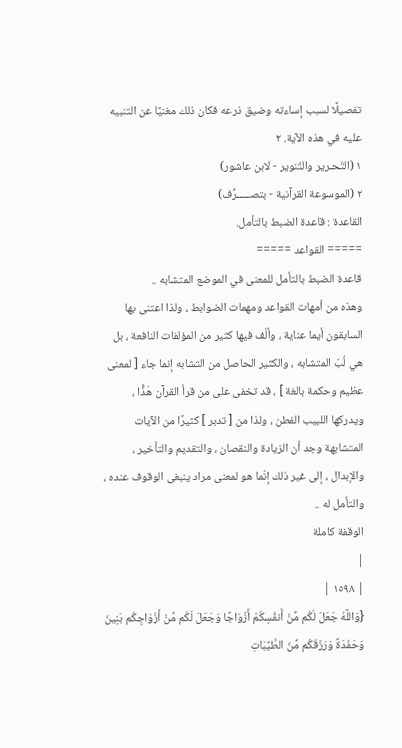تفصيلًا لسبب إساءته وضيق ذرعه فكان ذلك مغنيًا عن التنبيه عليه في هذه الآية. ٢
١ (التّحـرير والتّنوير - لابن عاشور)
٢ (الموسوعة القرآنية - بتصـــــرُّف)
القاعدة : قاعدة الضبط بالتأمل.
===== القواعد =====
قاعدة الضبط بالتأمل للمعنى في الموضع المتشابه ..
وهذه من أمهات القواعد ومهمات الضوابط ، ولذا اعتنى بها السابقون أيما عناية ، وألّف فيها كثير من المؤلفات النافعة ، بل هي لُبّ المتشابه ، والكثير الحاصل من التشابه إنما جاء [ لمعنى عظيم وحكمة بالغة ] ، قد تخفى على من قرأ القرآن هَذًّا ، ويدركها اللبيب الفطن ، ولذا من [ تدبر ] كثيرًا من الآيات المتشابهة وجد أن الزيادة والنقصان ، والتقديم والتأخير ، والإبدال ، إلى غير ذلك إنّما هو لمعنى مراد ينبغى الوقوف عنده ، والتأمل له ..
الوقفة كاملة
|
| ١٥٩٨ |
{وَاللَّهُ جَعَلَ لَكُم مِّنْ أَنفُسِكُمْ أَزْوَاجًا وَجَعَلَ لَكُم مِّنْ أَزْوَاجِكُم بَنِينَ وَحَفَدَةً وَرَزَقَكُم مِّنَ الطَّيِّبَاتِ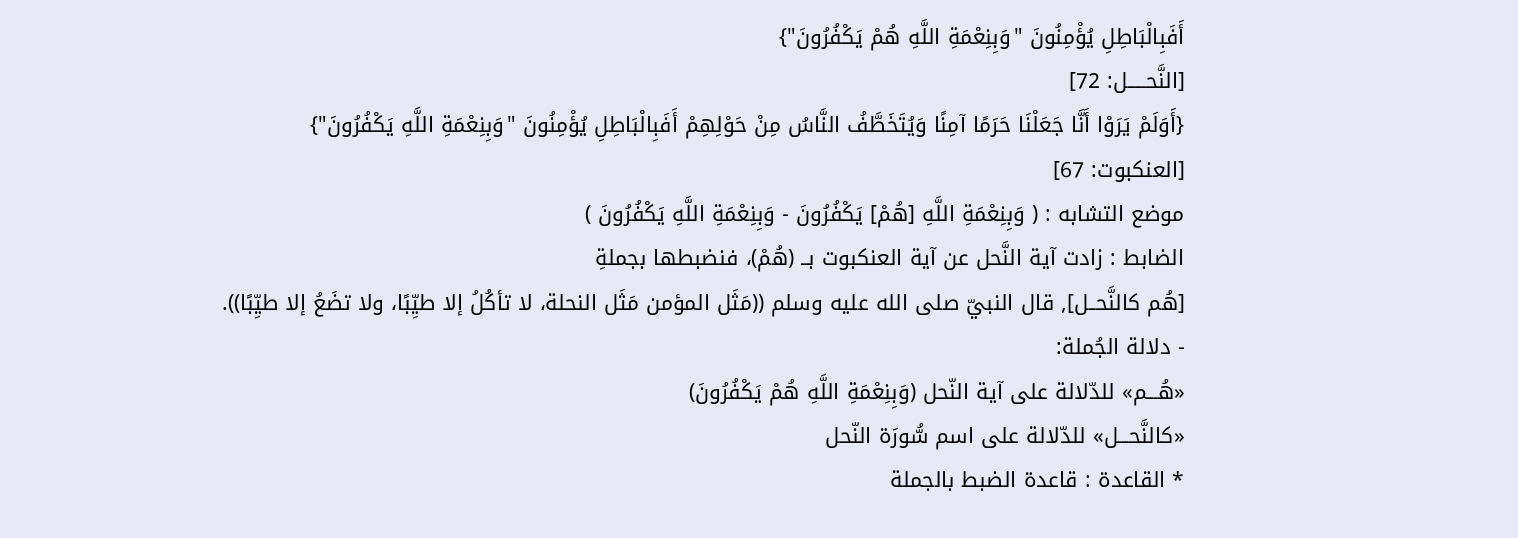أَفَبِالْبَاطِلِ يُؤْمِنُونَ "وَبِنِعْمَةِ اللَّهِ هُمْ يَكْفُرُونَ"}
[النَّحـــــل: 72]
{أَوَلَمْ يَرَوْا أَنَّا جَعَلْنَا حَرَمًا آمِنًا وَيُتَخَطَّفُ النَّاسُ مِنْ حَوْلِهِمْ أَفَبِالْبَاطِلِ يُؤْمِنُونَ "وَبِنِعْمَةِ اللَّهِ يَكْفُرُونَ"}
[العنكبوت: 67]
موضع التشابه : ( وَبِنِعْمَةِ اللَّهِ [هُمْ] يَكْفُرُونَ - وَبِنِعْمَةِ اللَّهِ يَكْفُرُونَ )
الضابط : زادت آية النَّحل عن آية العنكبوت بــ (هُمْ)، فنضبطها بجملةِ
[هُم كالنَّحــل], قال النبيّ صلى الله عليه وسلم ((مَثَل المؤمن مَثَل النحلة، لا تأكُلُ إلا طيِّبًا، ولا تضَعُ إلا طيِّبًا)).
- دلالة الجُملة:
«هُـــم» للدّلالة على آية النّحل (وَبِنِعْمَةِ اللَّهِ هُمْ يَكْفُرُونَ)
«كالنَّحـــل» للدّلالة على اسم سُّورَة النّحل
* القاعدة : قاعدة الضبط بالجملة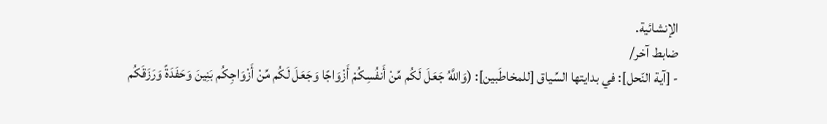الإنشائية.
ضابط آخر/
- [آية النّحل]: في بدايتها السِّياق [للمخاطَبين]: (وَاللَّهُ جَعَلَ لَكُم مِّنْ أَنفُسِكُمْ أَزْوَاجًا وَجَعَلَ لَكُم مِّنْ أَزْوَاجِكُم بَنِينَ وَحَفَدَةً وَرَزَقَكُم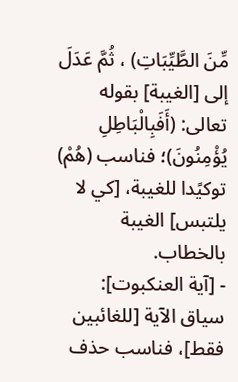مِّنَ الطَّيِّبَاتِ) ، ثُمَّ عَدَلَ إلى [الغيبة] بقوله تعالى: (أَفَبِالْبَاطِلِ يُؤْمِنُونَ)؛ فناسب (هُمْ) توكيًدا للغيبة، [كي لا يلتبس] الغيبة بالخطاب.
- [آية العنكبوت]: سياق الآية [للغائبين فقط]، فناسب حذف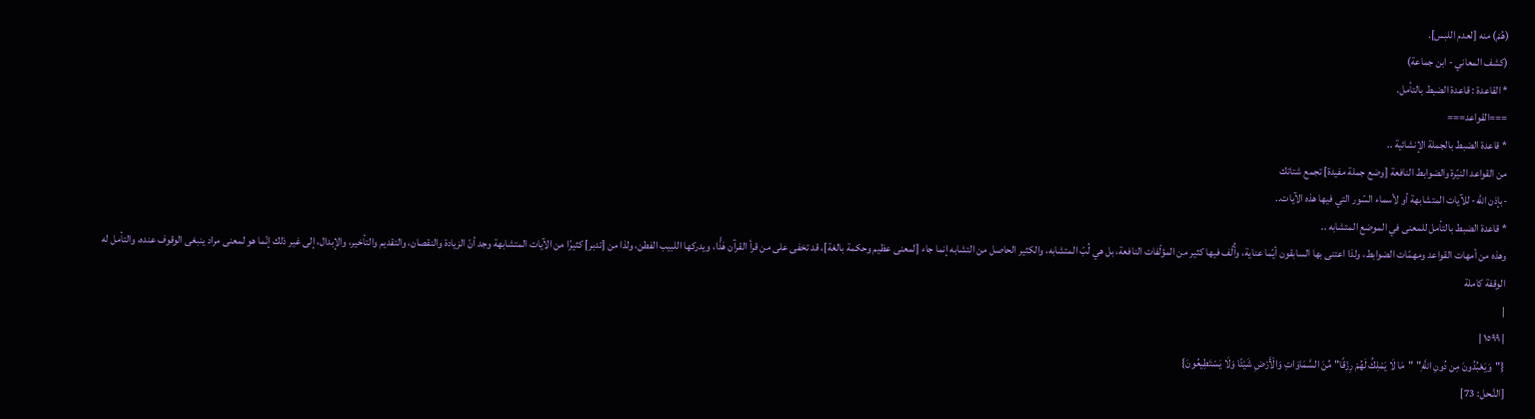(هُمْ) منه [لعدم اللبس].
(كشف المعاني - ابن جماعة)
* القاعدة : قاعدة الضبط بالتأمل.
===القواعد===
* قاعدة الضبط بالجملة الإنشائية ..
من القواعد النيّرة والضوابط النافعة [وضع جملة مفيدة] تجمع شتاتك
-بإذن الله- للآيات المتشابهة أو لأسماء السّور التي فيها هذه الآيات..
* قاعدة الضبط بالتأمل للمعنى في الموضع المتشابه ..
وهذه من أمهات القواعد ومهمّات الضوابط، ولذا اعتنى بها السابقون أيّما عناية، وأُلّف فيها كثير من المؤلّفات النافعة، بل هي لُبّ المتشابه، والكثير الحاصل من التشابه إنما جاء [لمعنى عظيم وحكمة بالغة]، قد تخفى على من قرأ القرآن هَذًّا، ويدركها اللبيب الفطن، ولذا من [تدبر] كثيرًا من الآيات المتشابهة وجد أنّ الزيادة والنقصان، والتقديم والتأخير، والإبدال، إلى غير ذلك إنّما هو لمعنى مراد ينبغى الوقوف عنده، والتأمل له
الوقفة كاملة
|
| ١٥٩٩ |
{"وَيَعْبُدُونَ مِن دُونِ اللَّهِ" "مَا لَا يَمْلِكُ لَهُمْ رِزْقًا" مِّنَ السَّمَاوَاتِ وَالْأَرْضِ شَيْئًا وَلَا يَسْتَطِيعُونَ}
[النَّـحل: 73]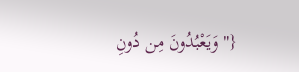{"وَيَعْبُدُونَ مِن دُونِ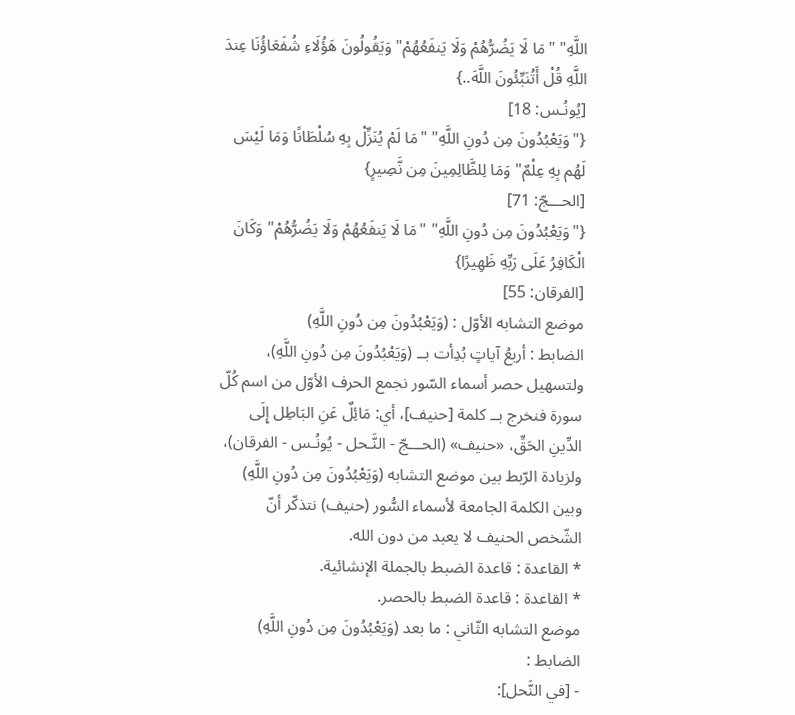اللَّهِ" "مَا لَا يَضُرُّهُمْ وَلَا يَنفَعُهُمْ" وَيَقُولُونَ هَؤُلَاءِ شُفَعَاؤُنَا عِندَ اللَّهِ قُلْ أَتُنَبِّئُونَ اللَّهَ..}
[يُونُـس: 18]
{"وَيَعْبُدُونَ مِن دُونِ اللَّهِ" "مَا لَمْ يُنَزِّلْ بِهِ سُلْطَانًا وَمَا لَيْسَ لَهُم بِهِ عِلْمٌ" وَمَا لِلظَّالِمِينَ مِن نَّصِيرٍ}
[الحـــجّ: 71]
{"وَيَعْبُدُونَ مِن دُونِ اللَّهِ" "مَا لَا يَنفَعُهُمْ وَلَا يَضُرُّهُمْ" وَكَانَ الْكَافِرُ عَلَى رَبِّهِ ظَهِيرًا}
[الفرقان: 55]
موضع التشابه الأوّل : (وَيَعْبُدُونَ مِن دُونِ اللَّهِ)
الضابط : أربعُ آياتٍ بُدِأت بــ (وَيَعْبُدُونَ مِن دُونِ اللَّهِ)، ولتسهيل حصر أسماء السّور نجمع الحرف الأوّل من اسم كُلّ سورة فنخرج بــ كلمة [حنيف]، أي: مَائِلٌ عَنِ البَاطِل إِلَى الدِّينِ الحَقِّ، «حنيف» (الحـــجّ - النَّـحل - يُونُـس - الفرقان)،
ولزيادة الرّبط بين موضع التشابه (وَيَعْبُدُونَ مِن دُونِ اللَّهِ) وبين الكلمة الجامعة لأسماء السُّور (حنيف) نتذكّر أنّ الشّخص الحنيف لا يعبد من دون الله.
* القاعدة : قاعدة الضبط بالجملة الإنشائية.
* القاعدة : قاعدة الضبط بالحصر.
موضع التشابه الثّاني : ما بعد (وَيَعْبُدُونَ مِن دُونِ اللَّهِ)
الضابط :
- [في النَّحل]: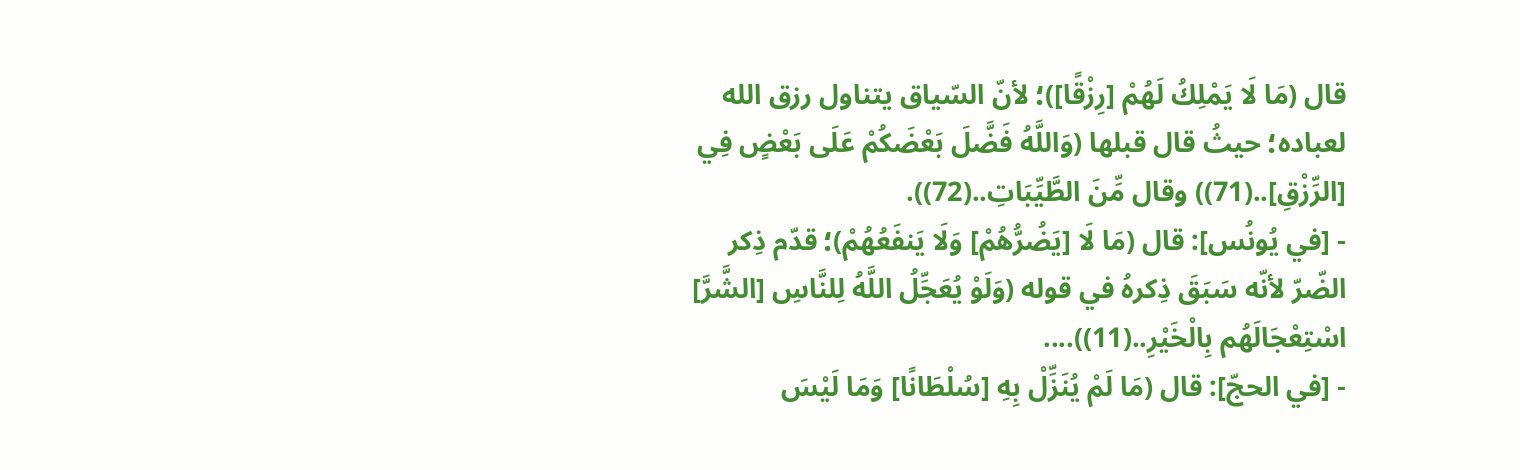قال (مَا لَا يَمْلِكُ لَهُمْ [رِزْقًا])؛ لأنّ السّياق يتناول رزق الله لعباده؛ حيثُ قال قبلها (وَاللَّهُ فَضَّلَ بَعْضَكُمْ عَلَى بَعْضٍ فِي [الرِّزْقِ]..(71)) وقال مِّنَ الطَّيِّبَاتِ..(72)).
- [في يُونُس]: قال (مَا لَا [يَضُرُّهُمْ] وَلَا يَنفَعُهُمْ)؛ قدّم ذِكر الضّرّ لأنّه سَبَقَ ذِكرهُ في قوله (وَلَوْ يُعَجِّلُ اللَّهُ لِلنَّاسِ [الشَّرَّ] اسْتِعْجَالَهُم بِالْخَيْرِ..(11))....
- [في الحجّ]: قال (مَا لَمْ يُنَزِّلْ بِهِ [سُلْطَانًا] وَمَا لَيْسَ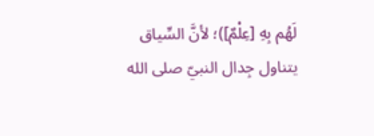لَهُم بِهِ [عِلْمٌ])؛ لأنَّ السِّياق يتناول جِدال النبيّ صلى الله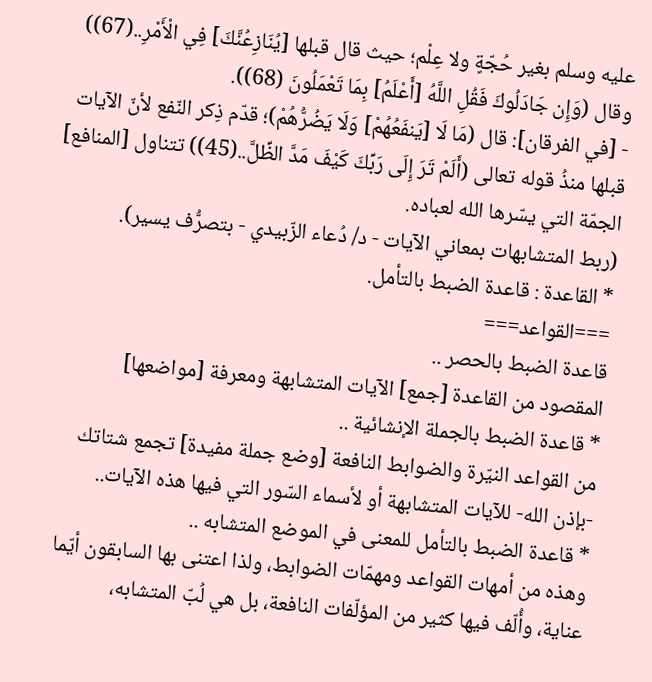عليه وسلم بغير حُجّةٍ ولا عِلْم؛ حيث قال قبلها [يُنَازِعُنَّكَ] فِي الْأَمْرِ..(67)) وقال (وَإِن جَادَلُوكَ فَقُلِ اللَّهُ [أَعْلَمُ] بِمَا تَعْمَلُونَ (68)).
- [في الفرقان]: قال (مَا لَا [يَنفَعُهُمْ] وَلَا يَضُرُّهُمْ)؛ قدّم ذِكر النّفع لأنّ الآيات قبلها منذُ قوله تعالى (أَلَمْ تَرَ إِلَى رَبِّكَ كَيْفَ مَدَّ الظِّلَّ..(45)) تتناول [المنافع] الجمّة التي يسّرها الله لعباده.
(ربط المتشابهات بمعاني الآيات - د/ دُعاء الزّبيدي - بتصرُّف يسير).
* القاعدة : قاعدة الضبط بالتأمل.
===القواعد===
قاعدة الضبط بالحصر ..
المقصود من القاعدة [جمع] الآيات المتشابهة ومعرفة [مواضعها]
* قاعدة الضبط بالجملة الإنشائية ..
من القواعد النيّرة والضوابط النافعة [وضع جملة مفيدة] تجمع شتاتك
-بإذن الله- للآيات المتشابهة أو لأسماء السّور التي فيها هذه الآيات..
* قاعدة الضبط بالتأمل للمعنى في الموضع المتشابه ..
وهذه من أمهات القواعد ومهمّات الضوابط، ولذا اعتنى بها السابقون أيّما عناية، وأُلّف فيها كثير من المؤلّفات النافعة، بل هي لُبّ المتشابه،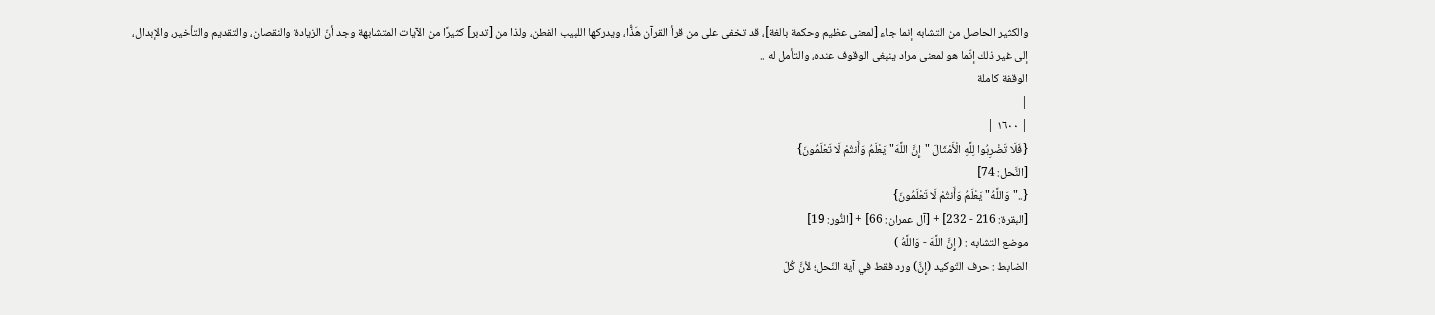والكثير الحاصل من التشابه إنما جاء [لمعنى عظيم وحكمة بالغة]، قد تخفى على من قرأ القرآن هَذًّا، ويدركها اللبيب الفطن، ولذا من [تدبر] كثيرًا من الآيات المتشابهة وجد أنّ الزيادة والنقصان، والتقديم والتأخير، والإبدال، إلى غير ذلك إنّما هو لمعنى مراد ينبغى الوقوف عنده، والتأمل له ..
الوقفة كاملة
|
| ١٦٠٠ |
{فَلَا تَضْرِبُوا لِلَّهِ الْأَمْثَالَ "إِنَّ اللَّهَ" يَعْلَمُ وَأَنتُمْ لَا تَعْلَمُونَ}
[النَّحل: 74]
{.."وَاللَّهُ" يَعْلَمُ وَأَنتُمْ لَا تَعْلَمُونَ}
[البقرة: 216 - 232] + [آل عمران: 66] + [النُّور: 19]
موضع التشابه : ( إِنَّ اللَّهَ - وَاللَّهُ )
الضابط : حرف التّوكيد (إِنَّ) ورد فقط في آية النّحل؛ لأنَّ كُلّ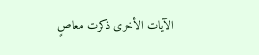الآيات الأخرى ذكرت معاصٍ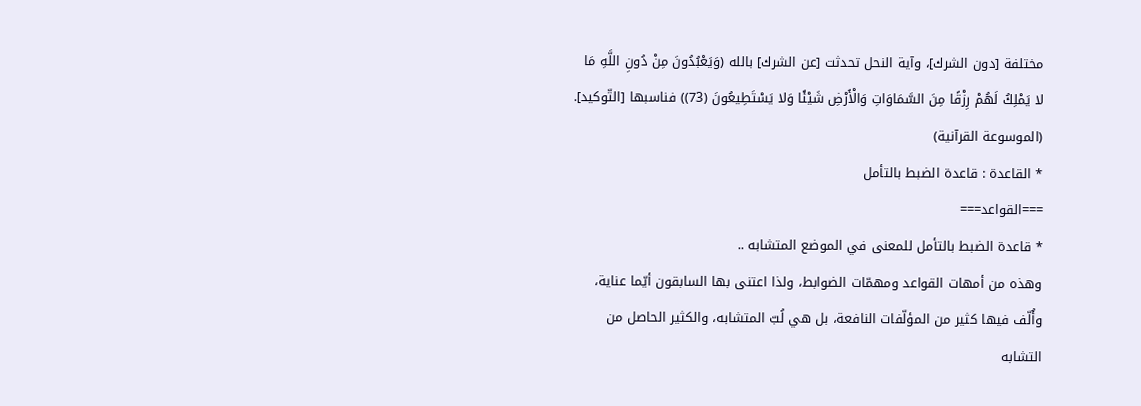مختلفة [دون الشرك]، وآية النحل تحدثت [عن الشرك] بالله (وَيَعْبُدُونَ مِنْ دُونِ اللَّهِ مَا لا يَمْلِكُ لَهُمْ رِزْقًا مِنَ السَّمَاوَاتِ وَالْأَرْضِ شَيْئًا وَلا يَسْتَطِيعُونَ (73)) فناسبها [التّوكيد].
(الموسوعة القرآنية)
* القاعدة : قاعدة الضبط بالتأمل
===القواعد===
* قاعدة الضبط بالتأمل للمعنى في الموضع المتشابه ..
وهذه من أمهات القواعد ومهمّات الضوابط، ولذا اعتنى بها السابقون أيّما عناية، وأُلّف فيها كثير من المؤلّفات النافعة، بل هي لُبّ المتشابه، والكثير الحاصل من التشابه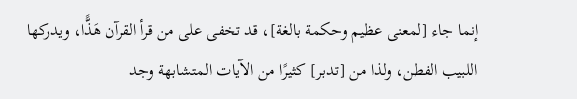إنما جاء [لمعنى عظيم وحكمة بالغة]، قد تخفى على من قرأ القرآن هَذًّا، ويدركها اللبيب الفطن، ولذا من [تدبر] كثيرًا من الآيات المتشابهة وجد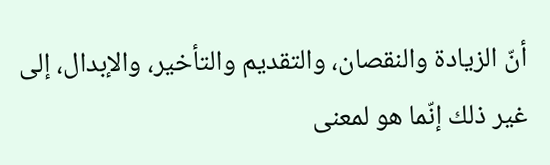أنّ الزيادة والنقصان، والتقديم والتأخير، والإبدال، إلى غير ذلك إنّما هو لمعنى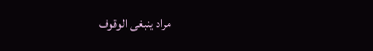مراد ينبغى الوقوف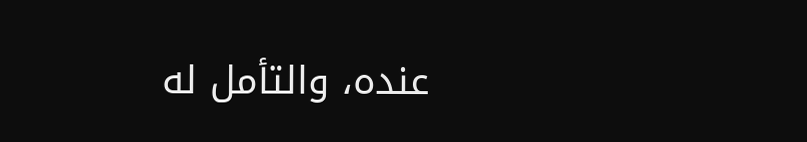عنده، والتأمل له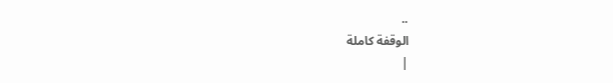..
الوقفة كاملة
|